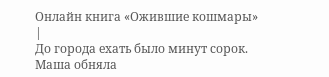Онлайн книга «Ожившие кошмары»
|
До города ехать было минут сорок. Маша обняла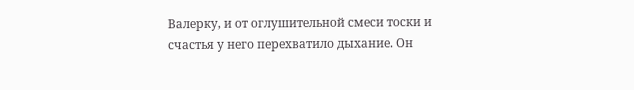Валерку, и от оглушительной смеси тоски и счастья у него перехватило дыхание. Он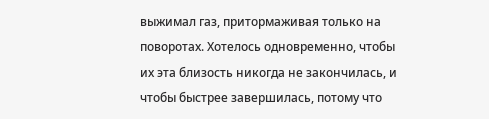выжимал газ, притормаживая только на поворотах. Хотелось одновременно, чтобы их эта близость никогда не закончилась, и чтобы быстрее завершилась, потому что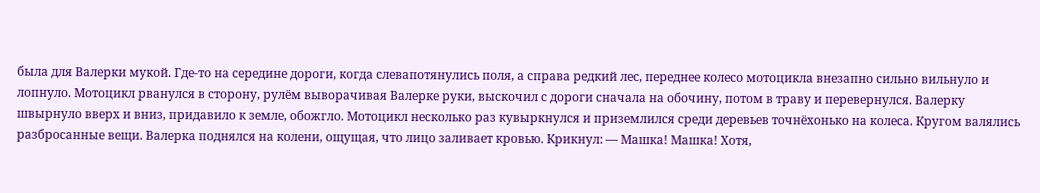была для Валерки мукой. Где-то на середине дороги, когда слевапотянулись поля, а справа редкий лес, переднее колесо мотоцикла внезапно сильно вильнуло и лопнуло. Мотоцикл рванулся в сторону, рулём выворачивая Валерке руки, выскочил с дороги сначала на обочину, потом в траву и перевернулся. Валерку швырнуло вверх и вниз, придавило к земле, обожгло. Мотоцикл несколько раз кувыркнулся и приземлился среди деревьев точнёхонько на колеса. Кругом валялись разбросанные вещи. Валерка поднялся на колени, ощущая, что лицо заливает кровью. Крикнул: — Машка! Машка! Хотя,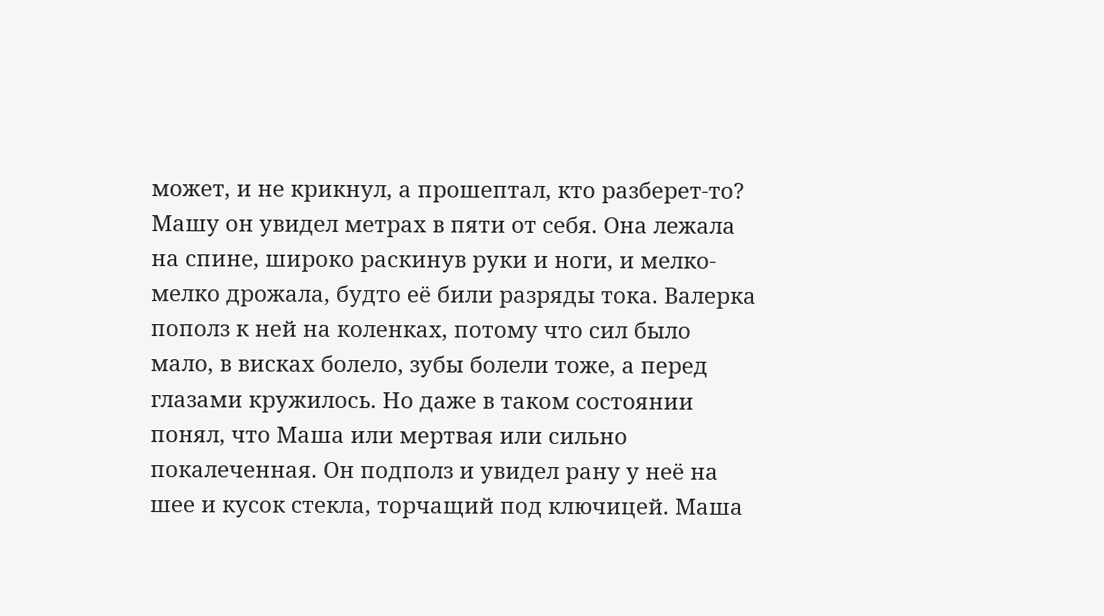может, и не крикнул, а прошептал, кто разберет-то? Машу он увидел метрах в пяти от себя. Она лежала на спине, широко раскинув руки и ноги, и мелко-мелко дрожала, будто её били разряды тока. Валерка пополз к ней на коленках, потому что сил было мало, в висках болело, зубы болели тоже, а перед глазами кружилось. Но даже в таком состоянии понял, что Маша или мертвая или сильно покалеченная. Он подполз и увидел рану у неё на шее и кусок стекла, торчащий под ключицей. Маша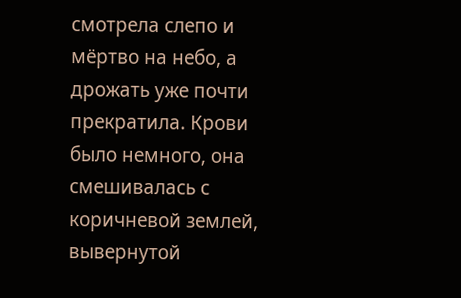смотрела слепо и мёртво на небо, а дрожать уже почти прекратила. Крови было немного, она смешивалась с коричневой землей, вывернутой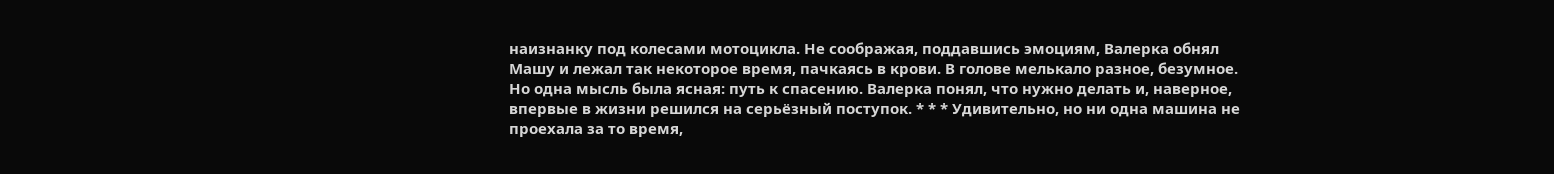наизнанку под колесами мотоцикла. Не соображая, поддавшись эмоциям, Валерка обнял Машу и лежал так некоторое время, пачкаясь в крови. В голове мелькало разное, безумное. Но одна мысль была ясная: путь к спасению. Валерка понял, что нужно делать и, наверное, впервые в жизни решился на серьёзный поступок. * * * Удивительно, но ни одна машина не проехала за то время,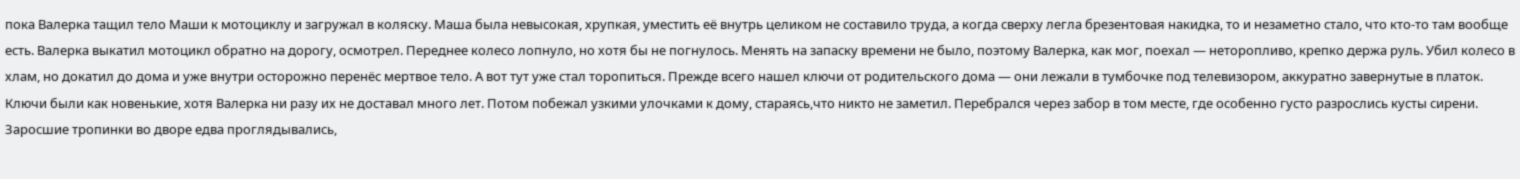пока Валерка тащил тело Маши к мотоциклу и загружал в коляску. Маша была невысокая, хрупкая, уместить её внутрь целиком не составило труда, а когда сверху легла брезентовая накидка, то и незаметно стало, что кто-то там вообще есть. Валерка выкатил мотоцикл обратно на дорогу, осмотрел. Переднее колесо лопнуло, но хотя бы не погнулось. Менять на запаску времени не было, поэтому Валерка, как мог, поехал — неторопливо, крепко держа руль. Убил колесо в хлам, но докатил до дома и уже внутри осторожно перенёс мертвое тело. А вот тут уже стал торопиться. Прежде всего нашел ключи от родительского дома — они лежали в тумбочке под телевизором, аккуратно завернутые в платок. Ключи были как новенькие, хотя Валерка ни разу их не доставал много лет. Потом побежал узкими улочками к дому, стараясь,что никто не заметил. Перебрался через забор в том месте, где особенно густо разрослись кусты сирени. Заросшие тропинки во дворе едва проглядывались,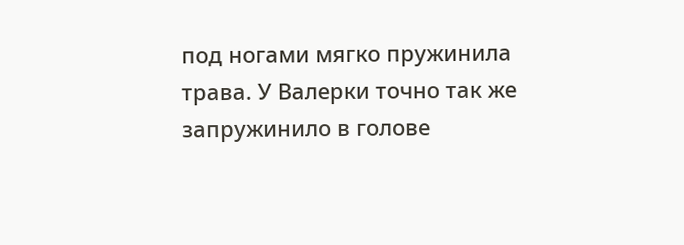под ногами мягко пружинила трава. У Валерки точно так же запружинило в голове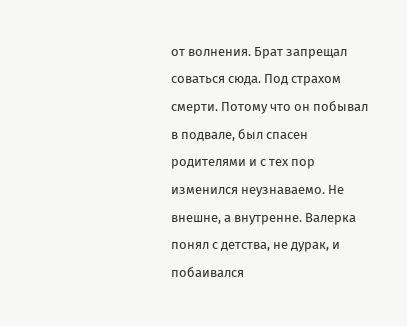от волнения. Брат запрещал соваться сюда. Под страхом смерти. Потому что он побывал в подвале, был спасен родителями и с тех пор изменился неузнаваемо. Не внешне, а внутренне. Валерка понял с детства, не дурак, и побаивался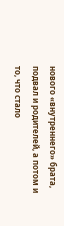нового «внутреннего» брата, подвал и родителей, а потом и то, что стало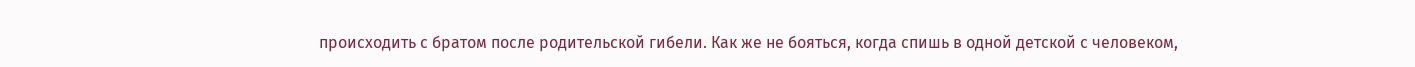происходить с братом после родительской гибели. Как же не бояться, когда спишь в одной детской с человеком,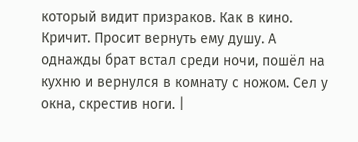который видит призраков. Как в кино. Кричит. Просит вернуть ему душу. А однажды брат встал среди ночи, пошёл на кухню и вернулся в комнату с ножом. Сел у окна, скрестив ноги. |